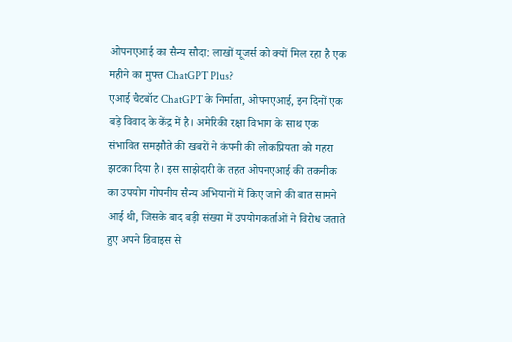ओपनएआई का सैन्य सौदा: लाखों यूजर्स को क्यों मिल रहा है एक महीने का मुफ्त ChatGPT Plus?
एआई चैटबॉट ChatGPT के निर्माता, ओपनएआई, इन दिनों एक बड़े विवाद के केंद्र में है। अमेरिकी रक्षा विभाग के साथ एक संभावित समझौते की खबरों ने कंपनी की लोकप्रियता को गहरा झटका दिया है। इस साझेदारी के तहत ओपनएआई की तकनीक का उपयोग गोपनीय सैन्य अभियानों में किए जाने की बात सामने आई थी, जिसके बाद बड़ी संख्या में उपयोगकर्ताओं ने विरोध जताते हुए अपने डिवाइस से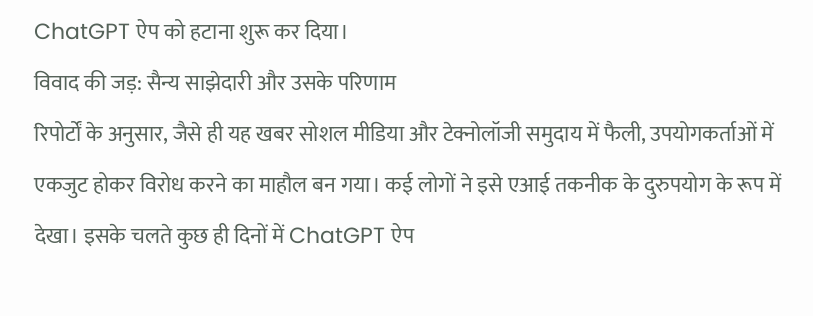ChatGPT ऐप को हटाना शुरू कर दिया।
विवाद की जड़: सैन्य साझेदारी और उसके परिणाम
रिपोर्टों के अनुसार, जैसे ही यह खबर सोशल मीडिया और टेक्नोलॉजी समुदाय में फैली, उपयोगकर्ताओं में एकजुट होकर विरोध करने का माहौल बन गया। कई लोगों ने इसे एआई तकनीक के दुरुपयोग के रूप में देखा। इसके चलते कुछ ही दिनों में ChatGPT ऐप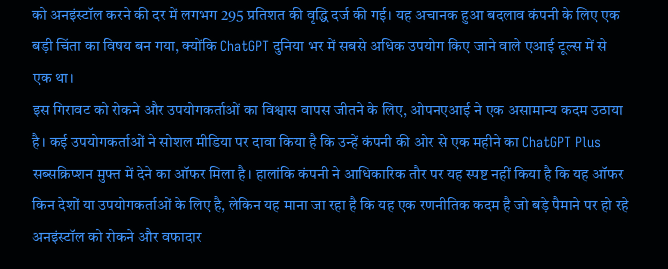को अनइंस्टॉल करने की दर में लगभग 295 प्रतिशत की वृद्धि दर्ज की गई। यह अचानक हुआ बदलाव कंपनी के लिए एक बड़ी चिंता का विषय बन गया, क्योंकि ChatGPT दुनिया भर में सबसे अधिक उपयोग किए जाने वाले एआई टूल्स में से एक था।
इस गिरावट को रोकने और उपयोगकर्ताओं का विश्वास वापस जीतने के लिए, ओपनएआई ने एक असामान्य कदम उठाया है। कई उपयोगकर्ताओं ने सोशल मीडिया पर दावा किया है कि उन्हें कंपनी की ओर से एक महीने का ChatGPT Plus सब्सक्रिप्शन मुफ्त में देने का ऑफर मिला है। हालांकि कंपनी ने आधिकारिक तौर पर यह स्पष्ट नहीं किया है कि यह ऑफर किन देशों या उपयोगकर्ताओं के लिए है, लेकिन यह माना जा रहा है कि यह एक रणनीतिक कदम है जो बड़े पैमाने पर हो रहे अनइंस्टॉल को रोकने और वफादार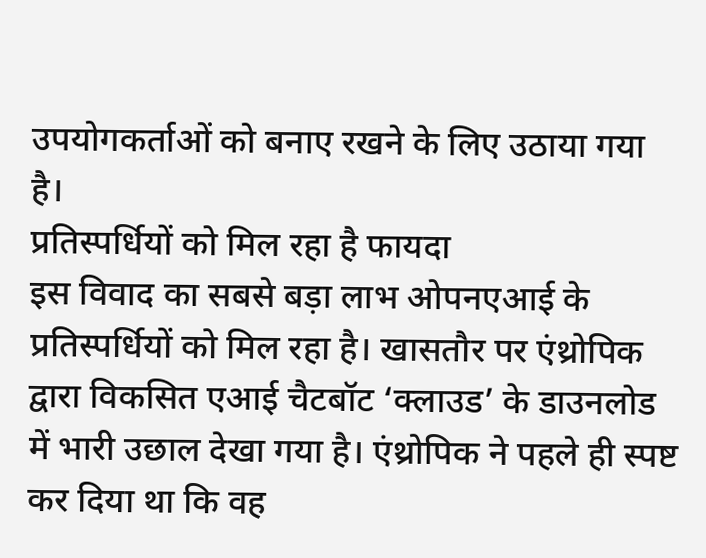उपयोगकर्ताओं को बनाए रखने के लिए उठाया गया है।
प्रतिस्पर्धियों को मिल रहा है फायदा
इस विवाद का सबसे बड़ा लाभ ओपनएआई के प्रतिस्पर्धियों को मिल रहा है। खासतौर पर एंथ्रोपिक द्वारा विकसित एआई चैटबॉट ‘क्लाउड’ के डाउनलोड में भारी उछाल देखा गया है। एंथ्रोपिक ने पहले ही स्पष्ट कर दिया था कि वह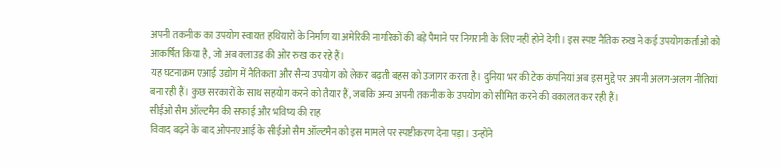अपनी तकनीक का उपयोग स्वायत्त हथियारों के निर्माण या अमेरिकी नागरिकों की बड़े पैमाने पर निगरानी के लिए नहीं होने देगी। इस स्पष्ट नैतिक रुख ने कई उपयोगकर्ताओं को आकर्षित किया है, जो अब क्लाउड की ओर रुख कर रहे हैं।
यह घटनाक्रम एआई उद्योग में नैतिकता और सैन्य उपयोग को लेकर बढ़ती बहस को उजागर करता है। दुनिया भर की टेक कंपनियां अब इस मुद्दे पर अपनी अलग-अलग नीतियां बना रही हैं। कुछ सरकारों के साथ सहयोग करने को तैयार हैं, जबकि अन्य अपनी तकनीक के उपयोग को सीमित करने की वकालत कर रही हैं।
सीईओ सैम ऑल्टमैन की सफाई और भविष्य की राह
विवाद बढ़ने के बाद ओपनएआई के सीईओ सैम ऑल्टमैन को इस मामले पर स्पष्टीकरण देना पड़ा। उन्होंने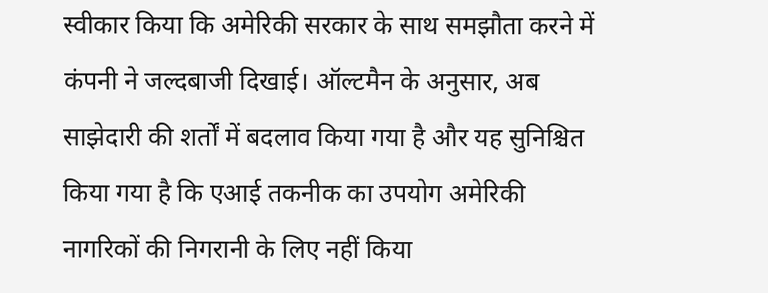स्वीकार किया कि अमेरिकी सरकार के साथ समझौता करने में कंपनी ने जल्दबाजी दिखाई। ऑल्टमैन के अनुसार, अब साझेदारी की शर्तों में बदलाव किया गया है और यह सुनिश्चित किया गया है कि एआई तकनीक का उपयोग अमेरिकी नागरिकों की निगरानी के लिए नहीं किया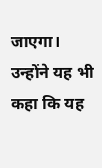जाएगा। उन्होंने यह भी कहा कि यह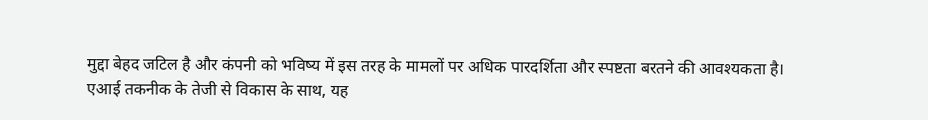मुद्दा बेहद जटिल है और कंपनी को भविष्य में इस तरह के मामलों पर अधिक पारदर्शिता और स्पष्टता बरतने की आवश्यकता है।
एआई तकनीक के तेजी से विकास के साथ, यह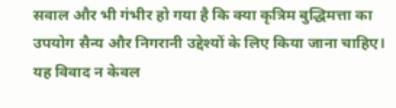सवाल और भी गंभीर हो गया है कि क्या कृत्रिम बुद्धिमत्ता का उपयोग सैन्य और निगरानी उद्देश्यों के लिए किया जाना चाहिए। यह विवाद न केवल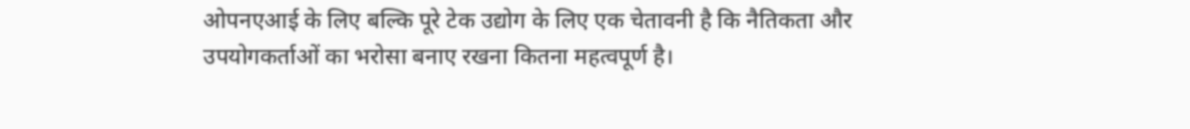ओपनएआई के लिए बल्कि पूरे टेक उद्योग के लिए एक चेतावनी है कि नैतिकता और उपयोगकर्ताओं का भरोसा बनाए रखना कितना महत्वपूर्ण है।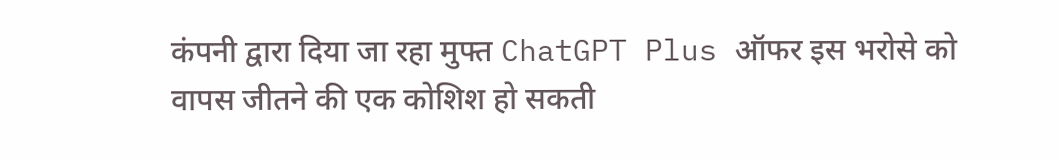कंपनी द्वारा दिया जा रहा मुफ्त ChatGPT Plus ऑफर इस भरोसे को वापस जीतने की एक कोशिश हो सकती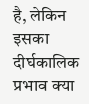है, लेकिन इसका दीर्घकालिक प्रभाव क्या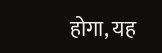होगा, यह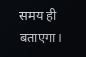समय ही बताएगा।